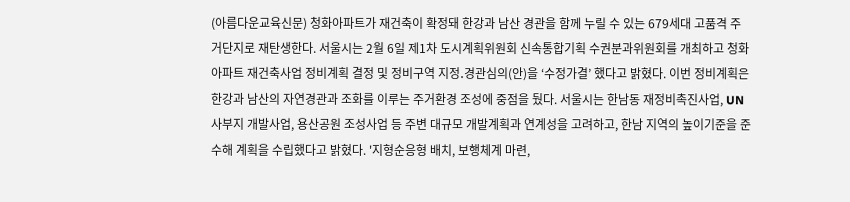(아름다운교육신문) 청화아파트가 재건축이 확정돼 한강과 남산 경관을 함께 누릴 수 있는 679세대 고품격 주거단지로 재탄생한다. 서울시는 2월 6일 제1차 도시계획위원회 신속통합기획 수권분과위원회를 개최하고 청화아파트 재건축사업 정비계획 결정 및 정비구역 지정․경관심의(안)을 ‘수정가결’ 했다고 밝혔다. 이번 정비계획은 한강과 남산의 자연경관과 조화를 이루는 주거환경 조성에 중점을 뒀다. 서울시는 한남동 재정비촉진사업, UN사부지 개발사업, 용산공원 조성사업 등 주변 대규모 개발계획과 연계성을 고려하고, 한남 지역의 높이기준을 준수해 계획을 수립했다고 밝혔다. '지형순응형 배치, 보행체계 마련,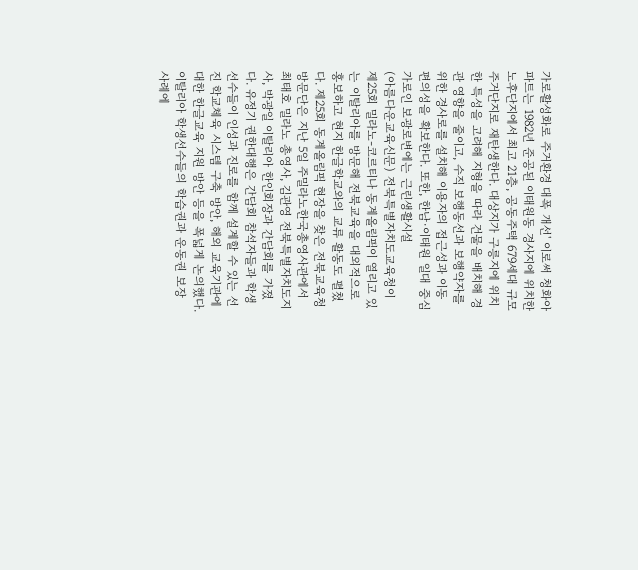가로활성화로 주거환경 대폭 개선' 이로써 청화아파트는 1982년 준공된 이태원동 경사지에 위치한 노후단지에서 최고 21층, 공동주택 679세대 규모 주거단지로 재탄생한다. 대상지가 구릉지에 위치한 특성을 고려해 지형을 따라 건물을 배치해 경관 영향을 줄이고, 수직 보행동선과 보행약자를 위한 경사로를 설치해 이용자의 접근성과 이동 편의성을 확보한다. 또한, 한남·이태원 일대 중심가로인 보광로변에는 근린생활시설
(아름다운교육신문) 전북특별자치도교육청이 제25회 밀라노-코르티나 동계올림픽이 열리고 있는 이탈리아를 방문해 전북교육을 대외적으로 홍보하고 현지 한글학교와의 교류 활동도 펼쳤다. 제25회 동계올림픽 현장을 찾은 전북교육청 방문단은 지난 5일 주밀라노한국총영사관에서 최태호 밀라노 총영사, 김관영 전북특별자치도지사, 박광일 이탈리아 한인회장과 간담회를 가졌다. 유정기 권한대행은 간담회 참석자들과 학생선수들이 인성과 진로를 함께 설계할 수 있는 선진 학교체육 시스템 구축 방안, 해외 교육기관에 대한 한글교육 지원 방안 등을 폭넓게 논의했다. 이탈리아 학생선수들의 학습권과 운동권 보장 사례에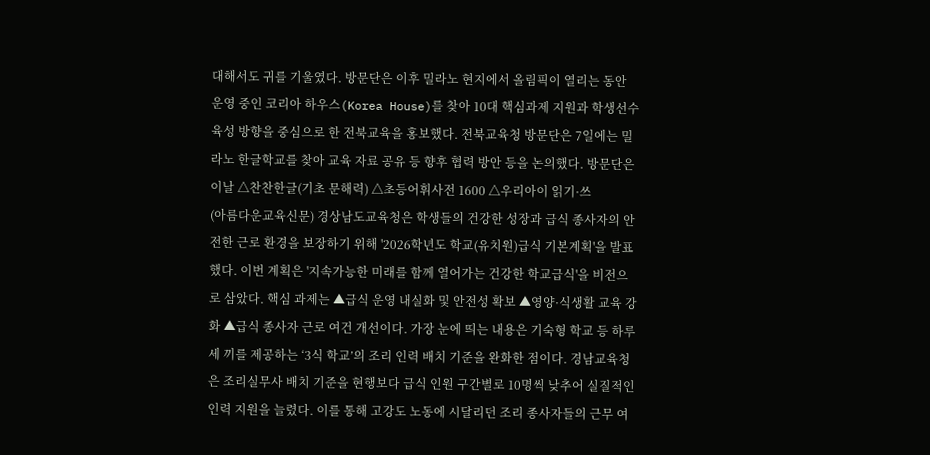대해서도 귀를 기울였다. 방문단은 이후 밀라노 현지에서 올림픽이 열리는 동안 운영 중인 코리아 하우스(Korea House)를 찾아 10대 핵심과제 지원과 학생선수 육성 방향을 중심으로 한 전북교육을 홍보했다. 전북교육청 방문단은 7일에는 밀라노 한글학교를 찾아 교육 자료 공유 등 향후 협력 방안 등을 논의했다. 방문단은 이날 △찬찬한글(기초 문해력) △초등어휘사전 1600 △우리아이 읽기·쓰
(아름다운교육신문) 경상남도교육청은 학생들의 건강한 성장과 급식 종사자의 안전한 근로 환경을 보장하기 위해 '2026학년도 학교(유치원)급식 기본계획'을 발표했다. 이번 계획은 '지속가능한 미래를 함께 열어가는 건강한 학교급식'을 비전으로 삼았다. 핵심 과제는 ▲급식 운영 내실화 및 안전성 확보 ▲영양·식생활 교육 강화 ▲급식 종사자 근로 여건 개선이다. 가장 눈에 띄는 내용은 기숙형 학교 등 하루 세 끼를 제공하는 ‘3식 학교’의 조리 인력 배치 기준을 완화한 점이다. 경남교육청은 조리실무사 배치 기준을 현행보다 급식 인원 구간별로 10명씩 낮추어 실질적인 인력 지원을 늘렸다. 이를 통해 고강도 노동에 시달리던 조리 종사자들의 근무 여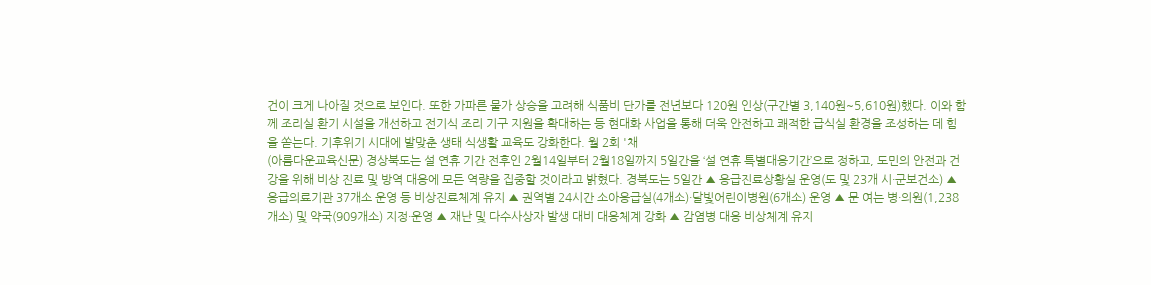건이 크게 나아질 것으로 보인다. 또한 가파른 물가 상승을 고려해 식품비 단가를 전년보다 120원 인상(구간별 3,140원~5,610원)했다. 이와 함께 조리실 환기 시설을 개선하고 전기식 조리 기구 지원을 확대하는 등 현대화 사업을 통해 더욱 안전하고 쾌적한 급식실 환경을 조성하는 데 힘을 쏟는다. 기후위기 시대에 발맞춘 생태 식생활 교육도 강화한다. 월 2회 '채
(아름다운교육신문) 경상북도는 설 연휴 기간 전후인 2월14일부터 2월18일까지 5일간을 ‘설 연휴 특별대응기간’으로 정하고, 도민의 안전과 건강을 위해 비상 진료 및 방역 대응에 모든 역량을 집중할 것이라고 밝혔다. 경북도는 5일간 ▲ 응급진료상황실 운영(도 및 23개 시·군보건소) ▲ 응급의료기관 37개소 운영 등 비상진료체계 유지 ▲ 권역별 24시간 소아응급실(4개소)·달빛어린이병원(6개소) 운영 ▲ 문 여는 병·의원(1,238개소) 및 약국(909개소) 지정·운영 ▲ 재난 및 다수사상자 발생 대비 대응체계 강화 ▲ 감염병 대응 비상체계 유지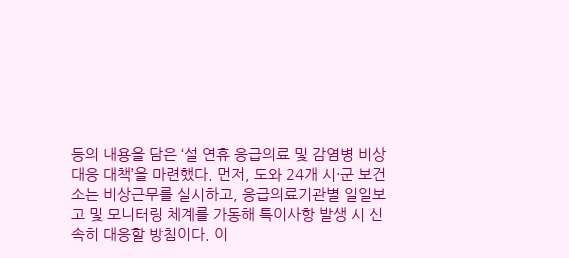등의 내용을 담은 ‘설 연휴 응급의료 및 감염병 비상대응 대책’을 마련했다. 먼저, 도와 24개 시·군 보건소는 비상근무를 실시하고, 응급의료기관별 일일보고 및 모니터링 체계를 가동해 특이사항 발생 시 신속히 대응할 방침이다. 이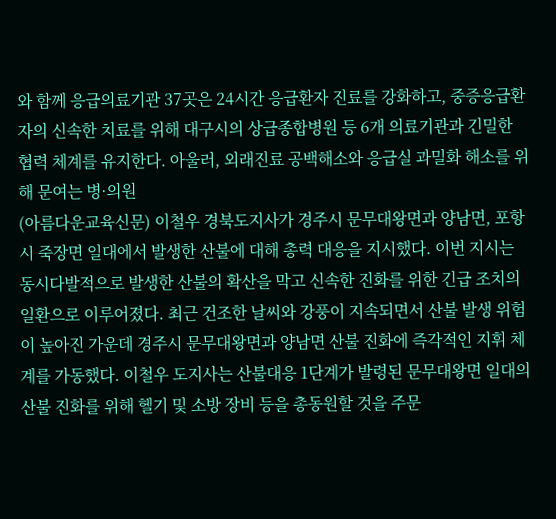와 함께 응급의료기관 37곳은 24시간 응급환자 진료를 강화하고, 중증응급환자의 신속한 치료를 위해 대구시의 상급종합병원 등 6개 의료기관과 긴밀한 협력 체계를 유지한다. 아울러, 외래진료 공백해소와 응급실 과밀화 해소를 위해 문여는 병·의원
(아름다운교육신문) 이철우 경북도지사가 경주시 문무대왕면과 양남면, 포항시 죽장면 일대에서 발생한 산불에 대해 총력 대응을 지시했다. 이번 지시는 동시다발적으로 발생한 산불의 확산을 막고 신속한 진화를 위한 긴급 조치의 일환으로 이루어졌다. 최근 건조한 날씨와 강풍이 지속되면서 산불 발생 위험이 높아진 가운데 경주시 문무대왕면과 양남면 산불 진화에 즉각적인 지휘 체계를 가동했다. 이철우 도지사는 산불대응 1단계가 발령된 문무대왕면 일대의 산불 진화를 위해 헬기 및 소방 장비 등을 총동원할 것을 주문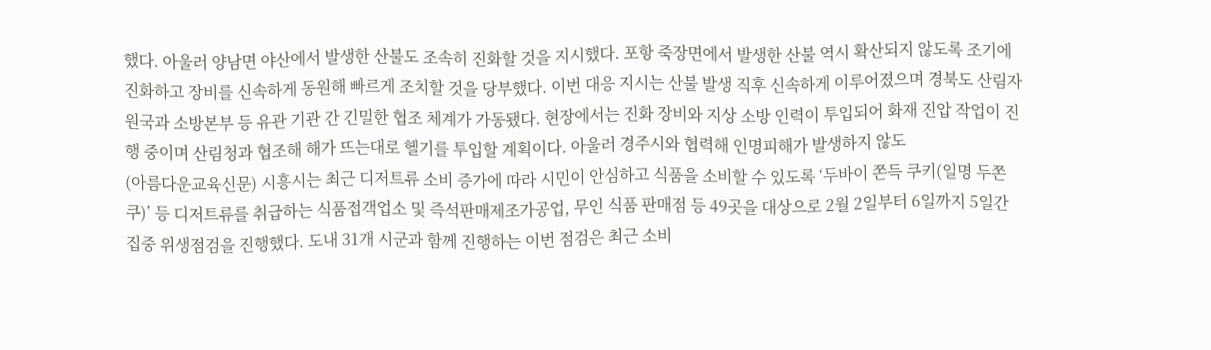했다. 아울러 양남면 야산에서 발생한 산불도 조속히 진화할 것을 지시했다. 포항 죽장면에서 발생한 산불 역시 확산되지 않도록 조기에 진화하고 장비를 신속하게 동원해 빠르게 조치할 것을 당부했다. 이번 대응 지시는 산불 발생 직후 신속하게 이루어졌으며 경북도 산림자원국과 소방본부 등 유관 기관 간 긴밀한 협조 체계가 가동됐다. 현장에서는 진화 장비와 지상 소방 인력이 투입되어 화재 진압 작업이 진행 중이며 산림청과 협조해 해가 뜨는대로 헬기를 투입할 계획이다. 아울러 경주시와 협력해 인명피해가 발생하지 않도
(아름다운교육신문) 시흥시는 최근 디저트류 소비 증가에 따라 시민이 안심하고 식품을 소비할 수 있도록 ‘두바이 쫀득 쿠키(일명 두쫀쿠)’ 등 디저트류를 취급하는 식품접객업소 및 즉석판매제조가공업, 무인 식품 판매점 등 49곳을 대상으로 2월 2일부터 6일까지 5일간 집중 위생점검을 진행했다. 도내 31개 시군과 함께 진행하는 이번 점검은 최근 소비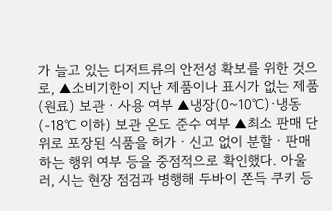가 늘고 있는 디저트류의 안전성 확보를 위한 것으로, ▲소비기한이 지난 제품이나 표시가 없는 제품(원료) 보관ㆍ사용 여부 ▲냉장(0~10℃)·냉동(-18℃ 이하) 보관 온도 준수 여부 ▲최소 판매 단위로 포장된 식품을 허가ㆍ신고 없이 분할ㆍ판매하는 행위 여부 등을 중점적으로 확인했다. 아울러, 시는 현장 점검과 병행해 두바이 쫀득 쿠키 등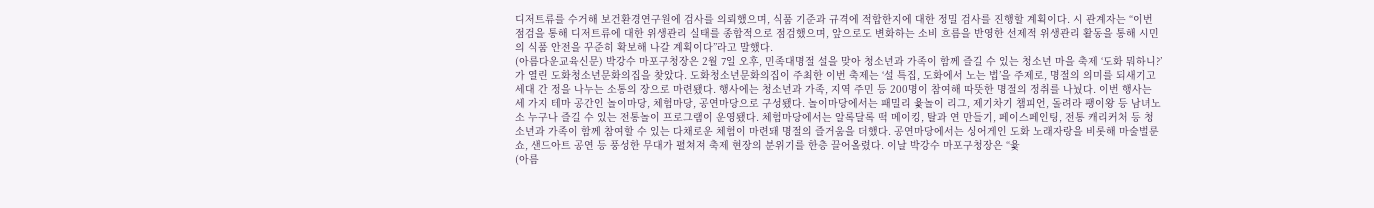디저트류를 수거해 보건환경연구원에 검사를 의뢰했으며, 식품 기준과 규격에 적합한지에 대한 정밀 검사를 진행할 계획이다. 시 관계자는 “이번 점검을 통해 디저트류에 대한 위생관리 실태를 종합적으로 점검했으며, 앞으로도 변화하는 소비 흐름을 반영한 선제적 위생관리 활동을 통해 시민의 식품 안전을 꾸준히 확보해 나갈 계획이다”라고 말했다.
(아름다운교육신문) 박강수 마포구청장은 2월 7일 오후, 민족대명절 설을 맞아 청소년과 가족이 함께 즐길 수 있는 청소년 마을 축제 ‘도화 뭐하니?’가 열린 도화청소년문화의집을 찾았다. 도화청소년문화의집이 주최한 이번 축제는 ‘설 특집, 도화에서 노는 법’을 주제로, 명절의 의미를 되새기고 세대 간 정을 나누는 소통의 장으로 마련됐다. 행사에는 청소년과 가족, 지역 주민 등 200명이 참여해 따뜻한 명절의 정취를 나눴다. 이번 행사는 세 가지 테마 공간인 놀이마당, 체험마당, 공연마당으로 구성됐다. 놀이마당에서는 패밀리 윷놀이 리그, 제기차기 챔피언, 돌려라 팽이왕 등 남녀노소 누구나 즐길 수 있는 전통놀이 프로그램이 운영됐다. 체험마당에서는 알록달록 떡 메이킹, 탈과 연 만들기, 페이스페인팅, 전통 캐리커처 등 청소년과 가족이 함께 참여할 수 있는 다채로운 체험이 마련돼 명절의 즐거움을 더했다. 공연마당에서는 싱어게인 도화 노래자랑을 비롯해 마술벌룬쇼, 샌드아트 공연 등 풍성한 무대가 펼쳐져 축제 현장의 분위기를 한층 끌어올렸다. 이날 박강수 마포구청장은 “윷
(아름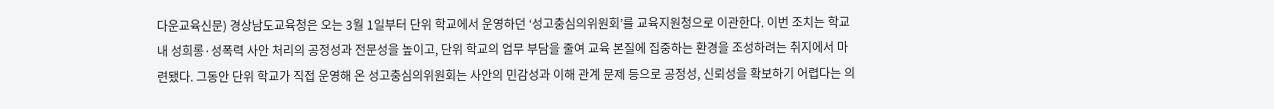다운교육신문) 경상남도교육청은 오는 3월 1일부터 단위 학교에서 운영하던 ‘성고충심의위원회’를 교육지원청으로 이관한다. 이번 조치는 학교 내 성희롱·성폭력 사안 처리의 공정성과 전문성을 높이고, 단위 학교의 업무 부담을 줄여 교육 본질에 집중하는 환경을 조성하려는 취지에서 마련됐다. 그동안 단위 학교가 직접 운영해 온 성고충심의위원회는 사안의 민감성과 이해 관계 문제 등으로 공정성, 신뢰성을 확보하기 어렵다는 의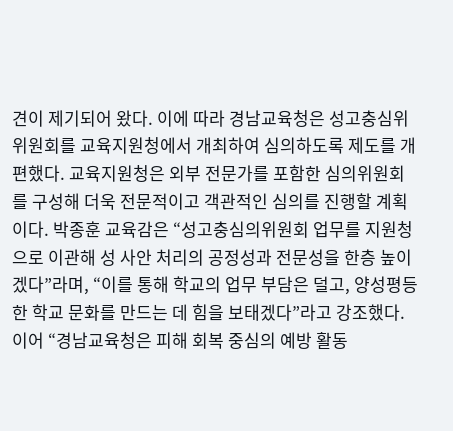견이 제기되어 왔다. 이에 따라 경남교육청은 성고충심위위원회를 교육지원청에서 개최하여 심의하도록 제도를 개편했다. 교육지원청은 외부 전문가를 포함한 심의위원회를 구성해 더욱 전문적이고 객관적인 심의를 진행할 계획이다. 박종훈 교육감은 “성고충심의위원회 업무를 지원청으로 이관해 성 사안 처리의 공정성과 전문성을 한층 높이겠다”라며, “이를 통해 학교의 업무 부담은 덜고, 양성평등한 학교 문화를 만드는 데 힘을 보태겠다”라고 강조했다. 이어 “경남교육청은 피해 회복 중심의 예방 활동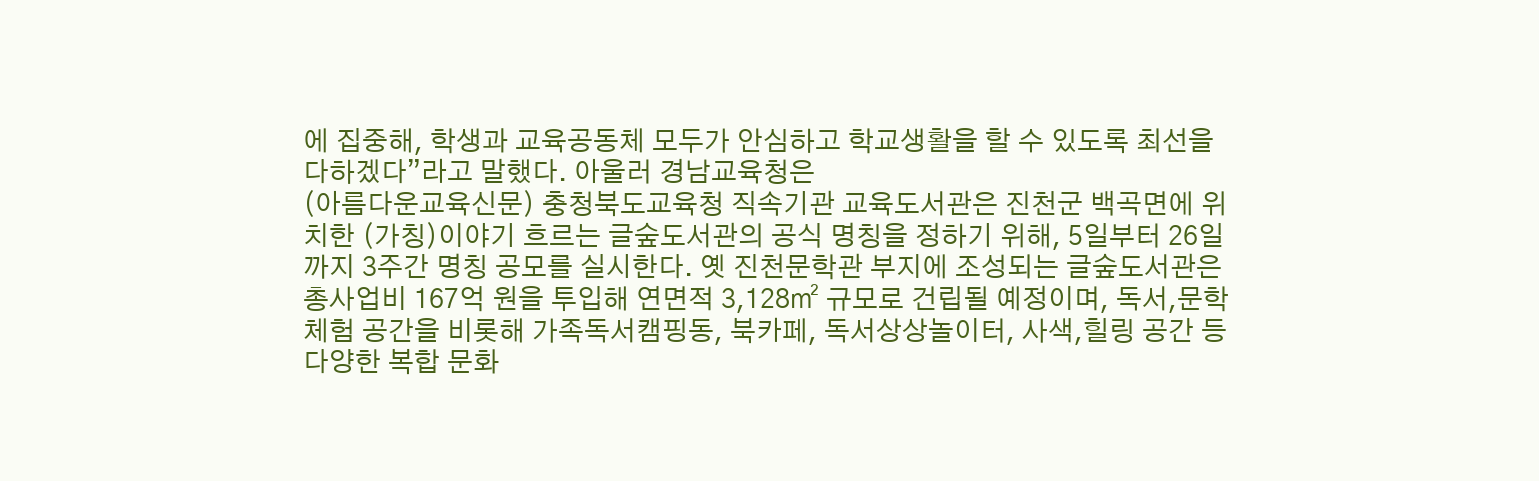에 집중해, 학생과 교육공동체 모두가 안심하고 학교생활을 할 수 있도록 최선을 다하겠다”라고 말했다. 아울러 경남교육청은
(아름다운교육신문) 충청북도교육청 직속기관 교육도서관은 진천군 백곡면에 위치한 (가칭)이야기 흐르는 글숲도서관의 공식 명칭을 정하기 위해, 5일부터 26일까지 3주간 명칭 공모를 실시한다. 옛 진천문학관 부지에 조성되는 글숲도서관은 총사업비 167억 원을 투입해 연면적 3,128㎡ 규모로 건립될 예정이며, 독서,문학 체험 공간을 비롯해 가족독서캠핑동, 북카페, 독서상상놀이터, 사색,힐링 공간 등 다양한 복합 문화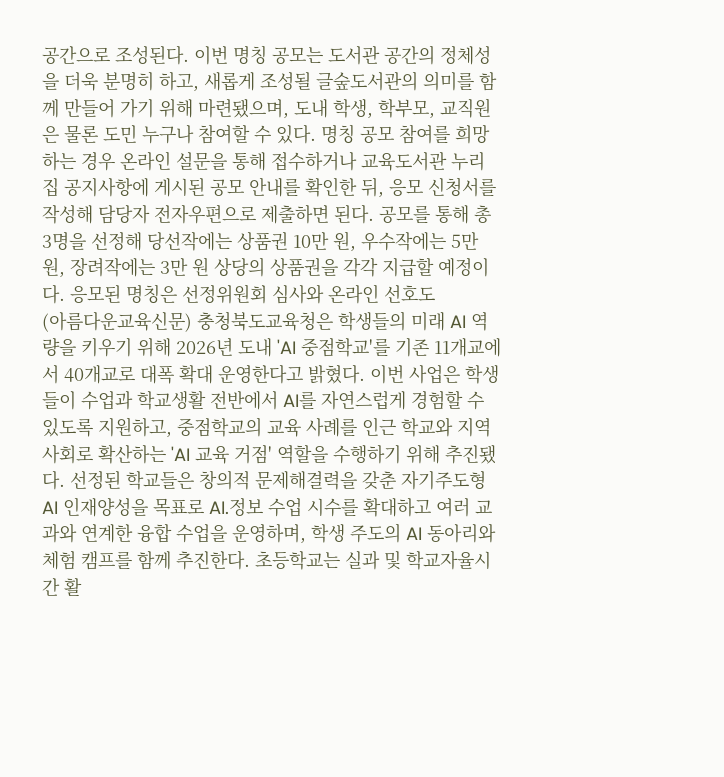공간으로 조성된다. 이번 명칭 공모는 도서관 공간의 정체성을 더욱 분명히 하고, 새롭게 조성될 글숲도서관의 의미를 함께 만들어 가기 위해 마련됐으며, 도내 학생, 학부모, 교직원은 물론 도민 누구나 참여할 수 있다. 명칭 공모 참여를 희망하는 경우 온라인 설문을 통해 접수하거나 교육도서관 누리집 공지사항에 게시된 공모 안내를 확인한 뒤, 응모 신청서를 작성해 담당자 전자우편으로 제출하면 된다. 공모를 통해 총 3명을 선정해 당선작에는 상품권 10만 원, 우수작에는 5만 원, 장려작에는 3만 원 상당의 상품권을 각각 지급할 예정이다. 응모된 명칭은 선정위원회 심사와 온라인 선호도
(아름다운교육신문) 충청북도교육청은 학생들의 미래 AI 역량을 키우기 위해 2026년 도내 'AI 중점학교'를 기존 11개교에서 40개교로 대폭 확대 운영한다고 밝혔다. 이번 사업은 학생들이 수업과 학교생활 전반에서 AI를 자연스럽게 경험할 수 있도록 지원하고, 중점학교의 교육 사례를 인근 학교와 지역 사회로 확산하는 'AI 교육 거점' 역할을 수행하기 위해 추진됐다. 선정된 학교들은 창의적 문제해결력을 갖춘 자기주도형 AI 인재양성을 목표로 AI.정보 수업 시수를 확대하고 여러 교과와 연계한 융합 수업을 운영하며, 학생 주도의 AI 동아리와 체험 캠프를 함께 추진한다. 초등학교는 실과 및 학교자율시간 활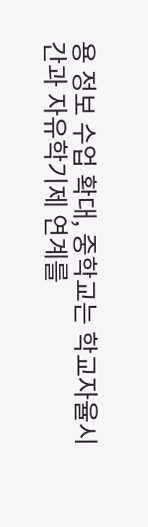용 정보 수업 확대, 중학교는 학교자율시간과 자유학기제 연계를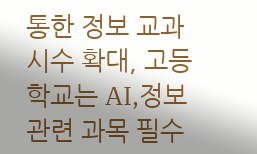통한 정보 교과 시수 확대, 고등학교는 AI,정보 관련 과목 필수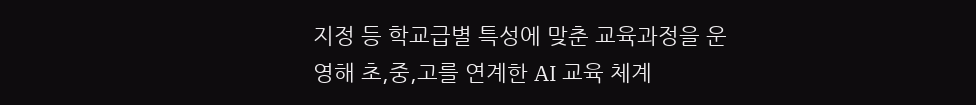지정 등 학교급별 특성에 맞춘 교육과정을 운영해 초,중,고를 연계한 AI 교육 체계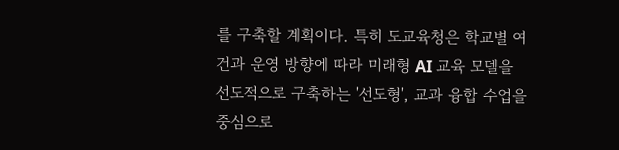를 구축할 계획이다. 특히 도교육청은 학교별 여건과 운영 방향에 따라 미래형 AI 교육 모델을 선도적으로 구축하는 '선도형', 교과 융합 수업을 중심으로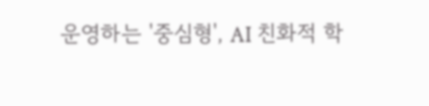운영하는 '중심형', AI 친화적 학